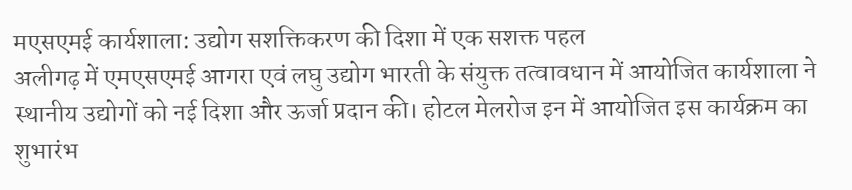मएसएमई कार्यशाला: उद्योग सशक्तिकरण की दिशा में एक सशक्त पहल
अलीगढ़ में एमएसएमई आगरा एवं लघु उद्योग भारती के संयुक्त तत्वावधान में आयोजित कार्यशाला ने स्थानीय उद्योगों को नई दिशा और ऊर्जा प्रदान की। होटल मेलरोज इन में आयोजित इस कार्यक्रम का शुभारंभ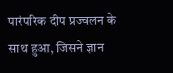पारंपरिक दीप प्रज्वलन के साथ हुआ, जिसने ज्ञान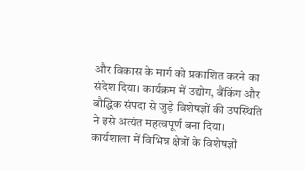और विकास के मार्ग को प्रकाशित करने का संदेश दिया। कार्यक्रम में उद्योग, बैंकिंग और बौद्धिक संपदा से जुड़े विशेषज्ञों की उपस्थिति ने इसे अत्यंत महत्वपूर्ण बना दिया।
कार्यशाला में विभिन्न क्षेत्रों के विशेषज्ञों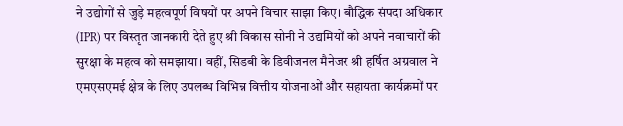ने उद्योगों से जुड़े महत्वपूर्ण विषयों पर अपने विचार साझा किए। बौद्धिक संपदा अधिकार (IPR) पर विस्तृत जानकारी देते हुए श्री विकास सोनी ने उद्यमियों को अपने नवाचारों की सुरक्षा के महत्व को समझाया। वहीं, सिडबी के डिवीजनल मैनेजर श्री हर्षित अग्रवाल ने एमएसएमई क्षेत्र के लिए उपलब्ध विभिन्न वित्तीय योजनाओं और सहायता कार्यक्रमों पर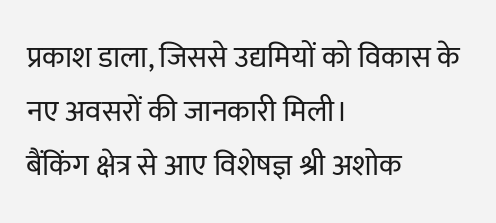प्रकाश डाला, जिससे उद्यमियों को विकास के नए अवसरों की जानकारी मिली।
बैंकिंग क्षेत्र से आए विशेषज्ञ श्री अशोक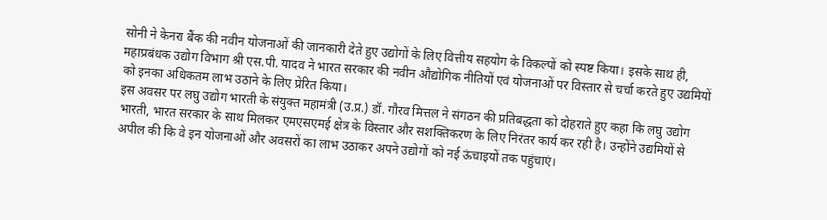सोनी ने केनरा बैंक की नवीन योजनाओं की जानकारी देते हुए उद्योगों के लिए वित्तीय सहयोग के विकल्पों को स्पष्ट किया। इसके साथ ही, महाप्रबंधक उद्योग विभाग श्री एस.पी. यादव ने भारत सरकार की नवीन औद्योगिक नीतियों एवं योजनाओं पर विस्तार से चर्चा करते हुए उद्यमियों को इनका अधिकतम लाभ उठाने के लिए प्रेरित किया।
इस अवसर पर लघु उद्योग भारती के संयुक्त महामंत्री (उ.प्र.) डॉ. गौरव मित्तल ने संगठन की प्रतिबद्धता को दोहराते हुए कहा कि लघु उद्योग भारती, भारत सरकार के साथ मिलकर एमएसएमई क्षेत्र के विस्तार और सशक्तिकरण के लिए निरंतर कार्य कर रही है। उन्होंने उद्यमियों से अपील की कि वे इन योजनाओं और अवसरों का लाभ उठाकर अपने उद्योगों को नई ऊंचाइयों तक पहुंचाएं।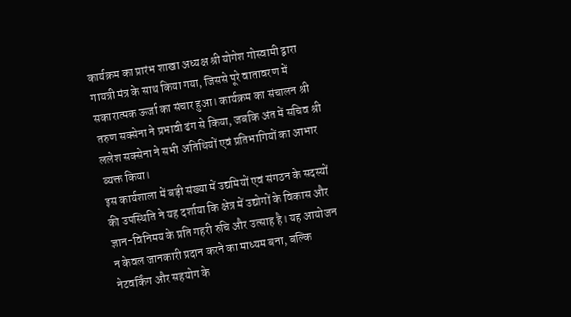कार्यक्रम का प्रारंभ शाखा अध्यक्ष श्री योगेश गोस्वामी द्वारा गायत्री मंत्र के साथ किया गया, जिससे पूरे वातावरण में सकारात्मक ऊर्जा का संचार हुआ। कार्यक्रम का संचालन श्री तरुण सक्सेना ने प्रभावी ढंग से किया, जबकि अंत में सचिव श्री ललेश सक्सेना ने सभी अतिथियों एवं प्रतिभागियों का आभार व्यक्त किया।
इस कार्यशाला में बड़ी संख्या में उद्यमियों एवं संगठन के सदस्यों की उपस्थिति ने यह दर्शाया कि क्षेत्र में उद्योगों के विकास और ज्ञान-विनिमय के प्रति गहरी रुचि और उत्साह है। यह आयोजन न केवल जानकारी प्रदान करने का माध्यम बना, बल्कि नेटवर्किंग और सहयोग के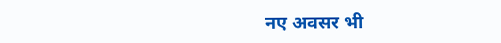नए अवसर भी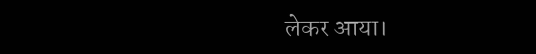लेकर आया।